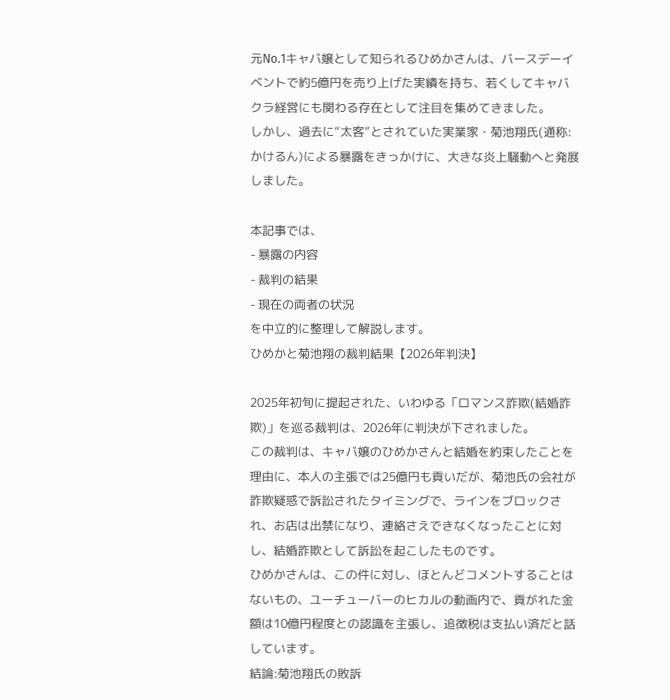元No.1キャバ嬢として知られるひめかさんは、バースデーイベントで約5億円を売り上げた実績を持ち、若くしてキャバクラ経営にも関わる存在として注目を集めてきました。
しかし、過去に“太客”とされていた実業家・菊池翔氏(通称:かけるん)による暴露をきっかけに、大きな炎上騒動へと発展しました。

本記事では、
- 暴露の内容
- 裁判の結果
- 現在の両者の状況
を中立的に整理して解説します。
ひめかと菊池翔の裁判結果【2026年判決】

2025年初旬に提起された、いわゆる「ロマンス詐欺(結婚詐欺)」を巡る裁判は、2026年に判決が下されました。
この裁判は、キャバ嬢のひめかさんと結婚を約束したことを理由に、本人の主張では25億円も貢いだが、菊池氏の会社が詐欺疑惑で訴訟されたタイミングで、ラインをブロックされ、お店は出禁になり、連絡さえできなくなったことに対し、結婚詐欺として訴訟を起こしたものです。
ひめかさんは、この件に対し、ほとんどコメントすることはないもの、ユーチューバーのヒカルの動画内で、貢がれた金額は10億円程度との認識を主張し、追徴税は支払い済だと話しています。
結論:菊池翔氏の敗訴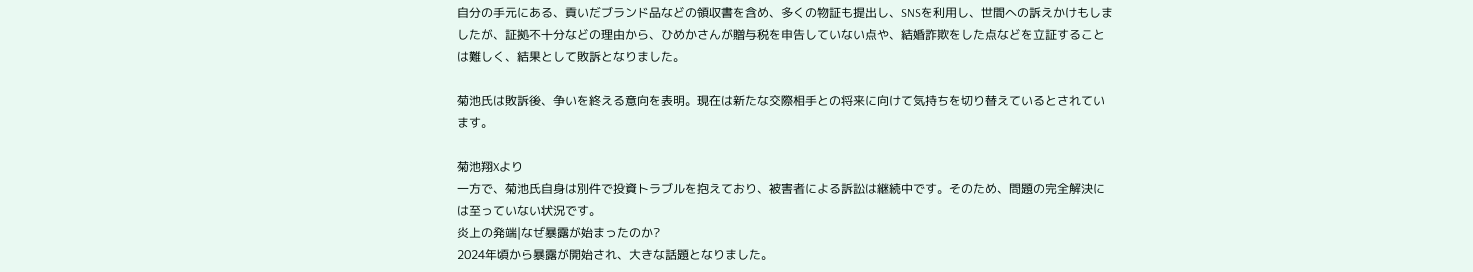自分の手元にある、貢いだブランド品などの領収書を含め、多くの物証も提出し、SNSを利用し、世間への訴えかけもしましたが、証拠不十分などの理由から、ひめかさんが贈与税を申告していない点や、結婚詐欺をした点などを立証することは難しく、結果として敗訴となりました。

菊池氏は敗訴後、争いを終える意向を表明。現在は新たな交際相手との将来に向けて気持ちを切り替えているとされています。

菊池翔Xより
一方で、菊池氏自身は別件で投資トラブルを抱えており、被害者による訴訟は継続中です。そのため、問題の完全解決には至っていない状況です。
炎上の発端|なぜ暴露が始まったのか?
2024年頃から暴露が開始され、大きな話題となりました。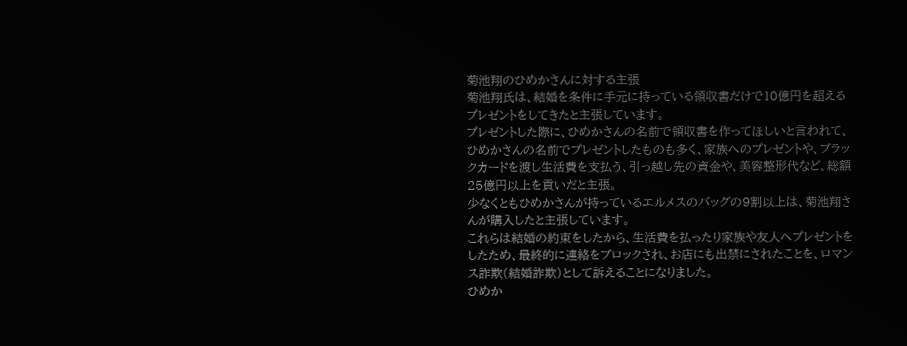菊池翔のひめかさんに対する主張
菊池翔氏は、結婚を条件に手元に持っている領収書だけで10億円を超えるプレゼントをしてきたと主張しています。
プレゼントした際に、ひめかさんの名前で領収書を作ってほしいと言われて、ひめかさんの名前でプレゼントしたものも多く、家族へのプレゼントや、ブラックカードを渡し生活費を支払う、引っ越し先の資金や、美容整形代など、総額25億円以上を貢いだと主張。
少なくともひめかさんが持っているエルメスのバッグの9割以上は、菊池翔さんが購入したと主張しています。
これらは結婚の約束をしたから、生活費を払ったり家族や友人へプレゼントをしたため、最終的に連絡をブロックされ、お店にも出禁にされたことを、ロマンス詐欺(結婚詐欺)として訴えることになりました。
ひめか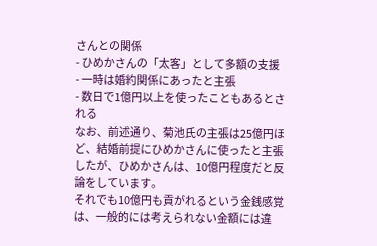さんとの関係
- ひめかさんの「太客」として多額の支援
- 一時は婚約関係にあったと主張
- 数日で1億円以上を使ったこともあるとされる
なお、前述通り、菊池氏の主張は25億円ほど、結婚前提にひめかさんに使ったと主張したが、ひめかさんは、10億円程度だと反論をしています。
それでも10億円も貢がれるという金銭感覚は、一般的には考えられない金額には違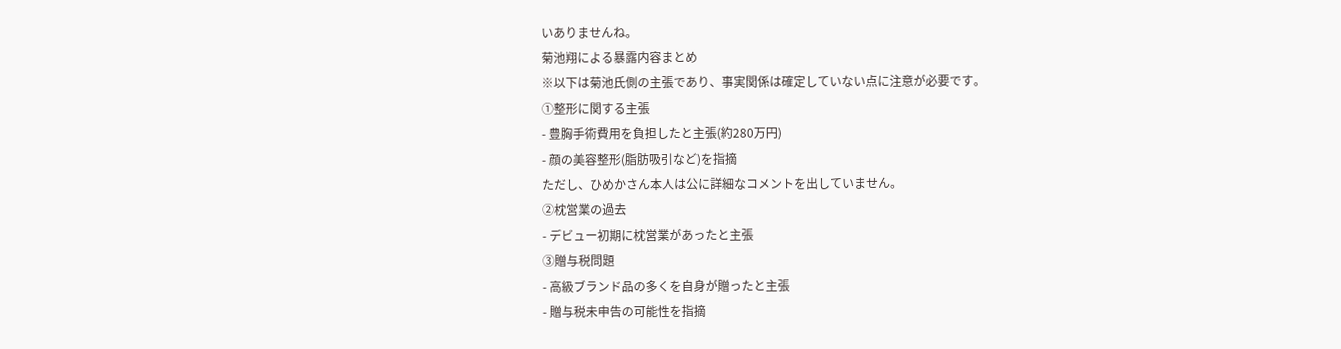いありませんね。
菊池翔による暴露内容まとめ
※以下は菊池氏側の主張であり、事実関係は確定していない点に注意が必要です。
①整形に関する主張
- 豊胸手術費用を負担したと主張(約280万円)
- 顔の美容整形(脂肪吸引など)を指摘
ただし、ひめかさん本人は公に詳細なコメントを出していません。
②枕営業の過去
- デビュー初期に枕営業があったと主張
③贈与税問題
- 高級ブランド品の多くを自身が贈ったと主張
- 贈与税未申告の可能性を指摘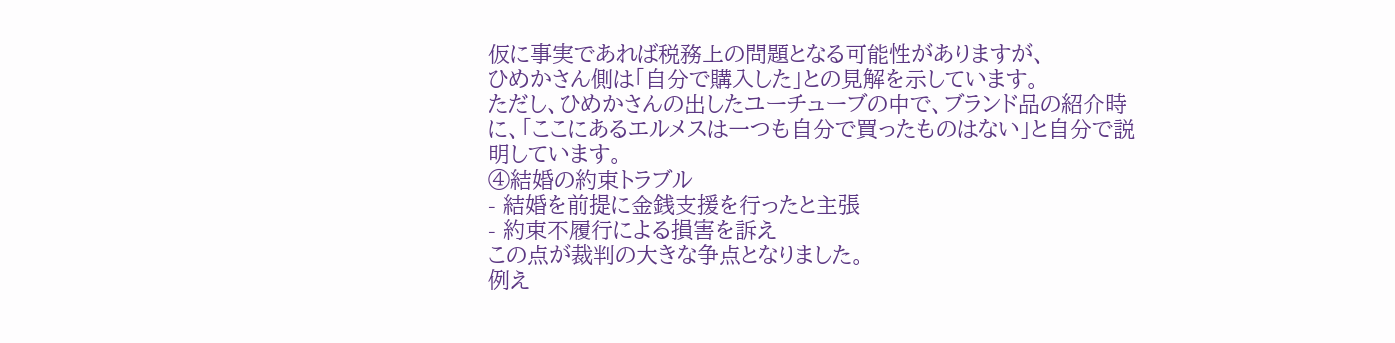仮に事実であれば税務上の問題となる可能性がありますが、
ひめかさん側は「自分で購入した」との見解を示しています。
ただし、ひめかさんの出したユーチューブの中で、ブランド品の紹介時に、「ここにあるエルメスは一つも自分で買ったものはない」と自分で説明しています。
④結婚の約束トラブル
- 結婚を前提に金銭支援を行ったと主張
- 約束不履行による損害を訴え
この点が裁判の大きな争点となりました。
例え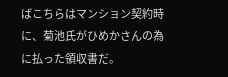ばこちらはマンション契約時に、菊池氏がひめかさんの為に払った領収書だ。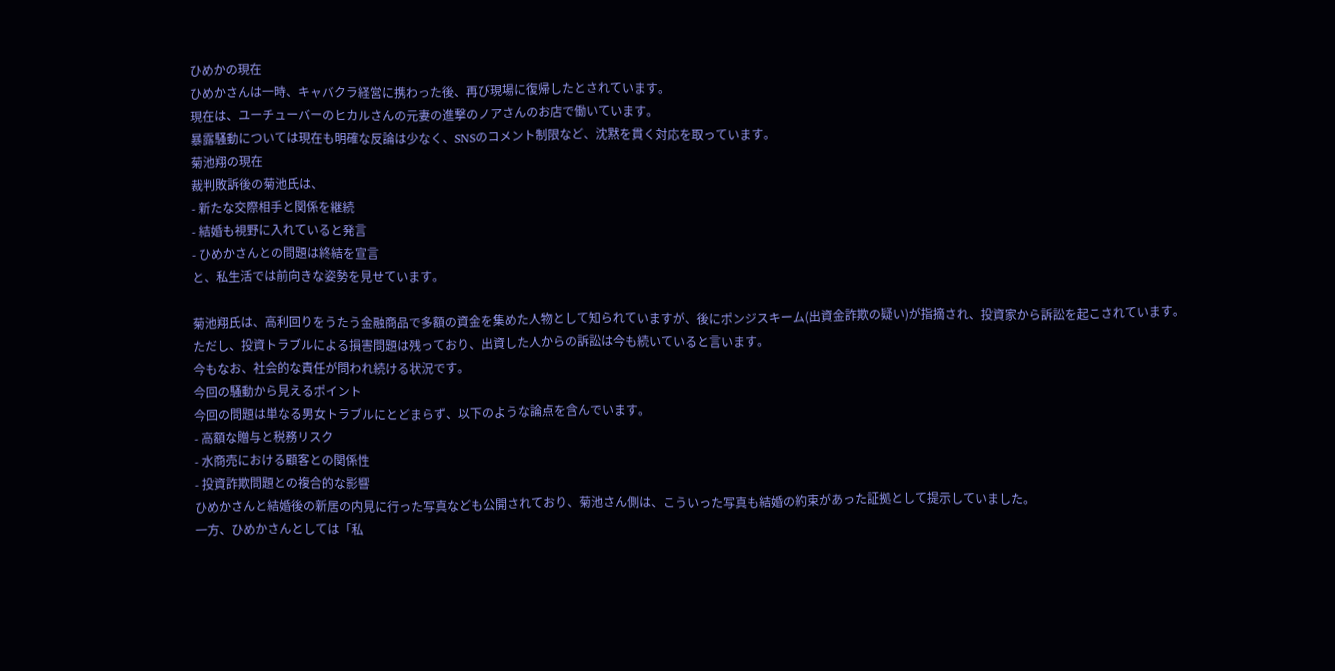ひめかの現在
ひめかさんは一時、キャバクラ経営に携わった後、再び現場に復帰したとされています。
現在は、ユーチューバーのヒカルさんの元妻の進撃のノアさんのお店で働いています。
暴露騒動については現在も明確な反論は少なく、SNSのコメント制限など、沈黙を貫く対応を取っています。
菊池翔の現在
裁判敗訴後の菊池氏は、
- 新たな交際相手と関係を継続
- 結婚も視野に入れていると発言
- ひめかさんとの問題は終結を宣言
と、私生活では前向きな姿勢を見せています。

菊池翔氏は、高利回りをうたう金融商品で多額の資金を集めた人物として知られていますが、後にポンジスキーム(出資金詐欺の疑い)が指摘され、投資家から訴訟を起こされています。
ただし、投資トラブルによる損害問題は残っており、出資した人からの訴訟は今も続いていると言います。
今もなお、社会的な責任が問われ続ける状況です。
今回の騒動から見えるポイント
今回の問題は単なる男女トラブルにとどまらず、以下のような論点を含んでいます。
- 高額な贈与と税務リスク
- 水商売における顧客との関係性
- 投資詐欺問題との複合的な影響
ひめかさんと結婚後の新居の内見に行った写真なども公開されており、菊池さん側は、こういった写真も結婚の約束があった証拠として提示していました。
一方、ひめかさんとしては「私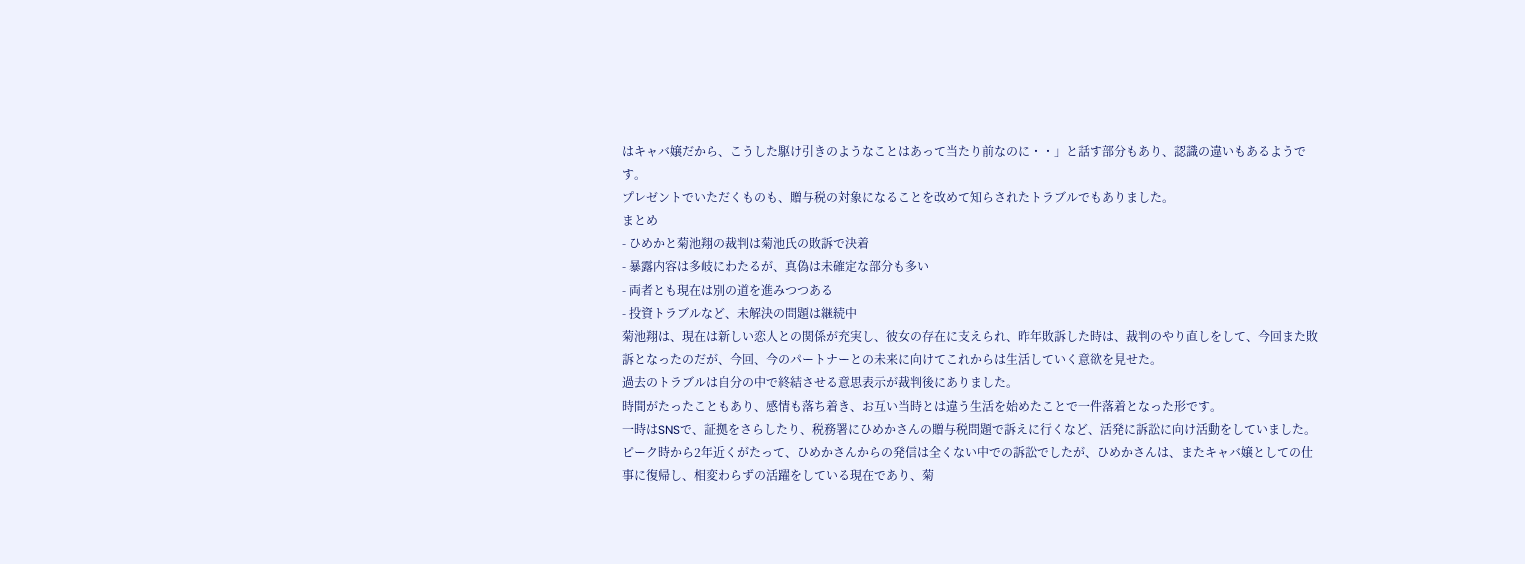はキャバ嬢だから、こうした駆け引きのようなことはあって当たり前なのに・・」と話す部分もあり、認識の違いもあるようです。
プレゼントでいただくものも、贈与税の対象になることを改めて知らされたトラブルでもありました。
まとめ
- ひめかと菊池翔の裁判は菊池氏の敗訴で決着
- 暴露内容は多岐にわたるが、真偽は未確定な部分も多い
- 両者とも現在は別の道を進みつつある
- 投資トラブルなど、未解決の問題は継続中
菊池翔は、現在は新しい恋人との関係が充実し、彼女の存在に支えられ、昨年敗訴した時は、裁判のやり直しをして、今回また敗訴となったのだが、今回、今のパートナーとの未来に向けてこれからは生活していく意欲を見せた。
過去のトラブルは自分の中で終結させる意思表示が裁判後にありました。
時間がたったこともあり、感情も落ち着き、お互い当時とは違う生活を始めたことで一件落着となった形です。
一時はSNSで、証拠をさらしたり、税務署にひめかさんの贈与税問題で訴えに行くなど、活発に訴訟に向け活動をしていました。
ピーク時から2年近くがたって、ひめかさんからの発信は全くない中での訴訟でしたが、ひめかさんは、またキャバ嬢としての仕事に復帰し、相変わらずの活躍をしている現在であり、菊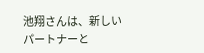池翔さんは、新しいパートナーと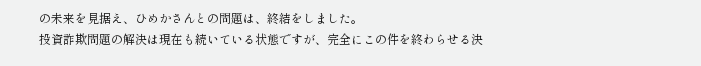の未来を見据え、ひめかさんとの問題は、終結をしました。
投資詐欺問題の解決は現在も続いている状態ですが、完全にこの件を終わらせる決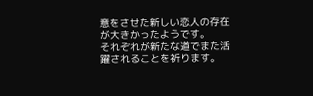意をさせた新しい恋人の存在が大きかったようです。
それぞれが新たな道でまた活躍されることを祈ります。